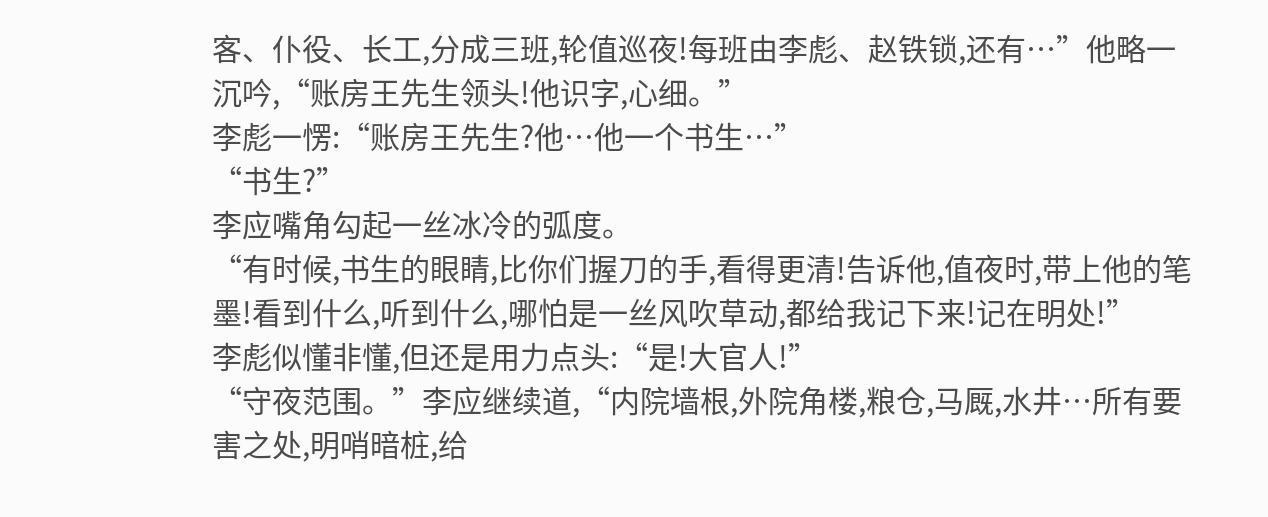客、仆役、长工,分成三班,轮值巡夜!每班由李彪、赵铁锁,还有…”他略一沉吟,“账房王先生领头!他识字,心细。”
李彪一愣:“账房王先生?他…他一个书生…”
“书生?”
李应嘴角勾起一丝冰冷的弧度。
“有时候,书生的眼睛,比你们握刀的手,看得更清!告诉他,值夜时,带上他的笔墨!看到什么,听到什么,哪怕是一丝风吹草动,都给我记下来!记在明处!”
李彪似懂非懂,但还是用力点头:“是!大官人!”
“守夜范围。”李应继续道,“内院墙根,外院角楼,粮仓,马厩,水井…所有要害之处,明哨暗桩,给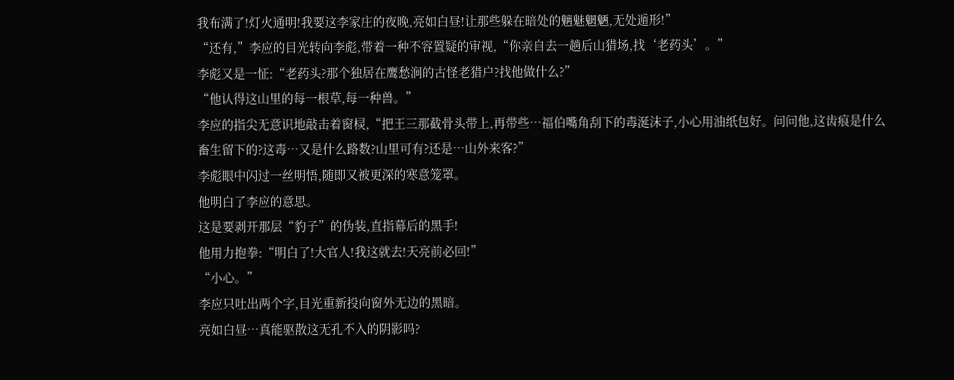我布满了!灯火通明!我要这李家庄的夜晚,亮如白昼!让那些躲在暗处的魑魅魍魉,无处遁形!”
“还有,”李应的目光转向李彪,带着一种不容置疑的审视,“你亲自去一趟后山猎场,找‘老药头’。”
李彪又是一怔:“老药头?那个独居在鹰愁涧的古怪老猎户?找他做什么?”
“他认得这山里的每一根草,每一种兽。”
李应的指尖无意识地敲击着窗棂,“把王三那截骨头带上,再带些…福伯嘴角刮下的毒涎沫子,小心用油纸包好。问问他,这齿痕是什么畜生留下的?这毒…又是什么路数?山里可有?还是…山外来客?”
李彪眼中闪过一丝明悟,随即又被更深的寒意笼罩。
他明白了李应的意思。
这是要剥开那层“豹子”的伪装,直指幕后的黑手!
他用力抱拳:“明白了!大官人!我这就去!天亮前必回!”
“小心。”
李应只吐出两个字,目光重新投向窗外无边的黑暗。
亮如白昼…真能驱散这无孔不入的阴影吗?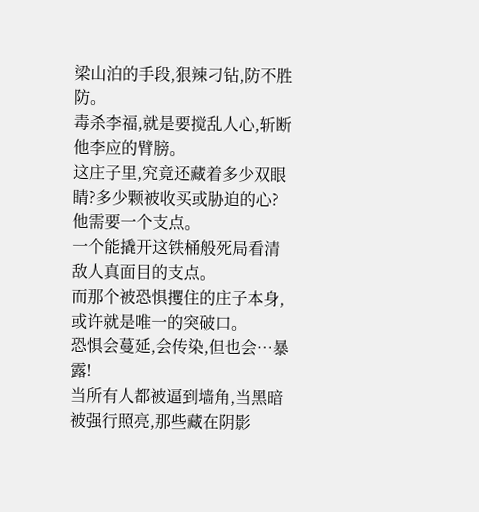梁山泊的手段,狠辣刁钻,防不胜防。
毒杀李福,就是要搅乱人心,斩断他李应的臂膀。
这庄子里,究竟还藏着多少双眼睛?多少颗被收买或胁迫的心?
他需要一个支点。
一个能撬开这铁桶般死局看清敌人真面目的支点。
而那个被恐惧攫住的庄子本身,或许就是唯一的突破口。
恐惧会蔓延,会传染,但也会…暴露!
当所有人都被逼到墙角,当黑暗被强行照亮,那些藏在阴影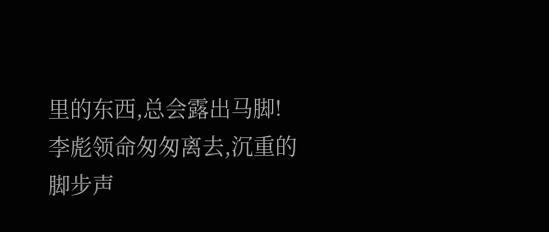里的东西,总会露出马脚!
李彪领命匆匆离去,沉重的脚步声